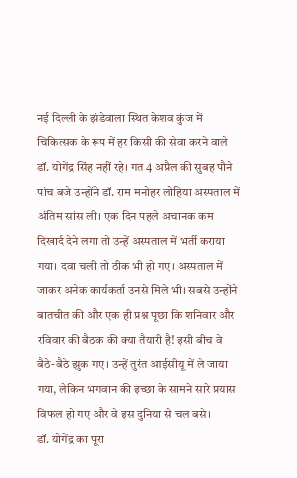नई दिल्ली के झंडेवाला स्थित केशव कुंज में चिकित्सक के रूप में हर किसी की सेवा करने वाले डॉ. योगेंद्र सिंह नहीं रहे। गत 4 अप्रैल की सुबह पौने पांच बजे उन्होंने डॉ. राम मनोहर लोहिया अस्पताल में अंतिम सांस ली। एक दिन पहले अचानक कम दिखार्द देने लगा तो उन्हें अस्पताल में भर्ती कराया गया। दवा चली तो ठीक भी हो गए। अस्पताल में जाकर अनेक कार्यकर्ता उनसे मिले भी। सबसे उन्होंने बातचीत की और एक ही प्रश्न पूछा कि शनिवार और रविवार की बैठक की क्या तैयारी है! इसी बीच वे बैठे-बैठे झुक गए। उन्हें तुरंत आईसीयू में ले जाया गया, लेकिन भगवान की इच्छा के सामने सारे प्रयास विफल हो गए और वे इस दुनिया से चल बसे।
डॉ. योगेंद्र का पूरा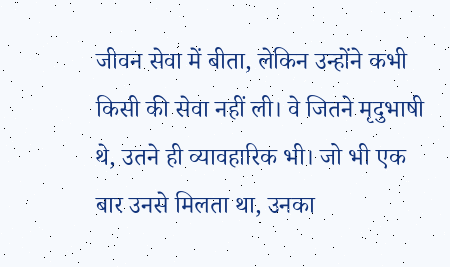जीवन सेवा में बीता, लेकिन उन्होंने कभी किसी की सेवा नहीं ली। वे जितने मृदुभाषी थे, उतने ही व्यावहारिक भी। जो भी एक बार उनसे मिलता था, उनका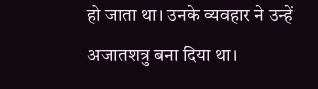हो जाता था। उनके व्यवहार ने उन्हें अजातशत्रु बना दिया था।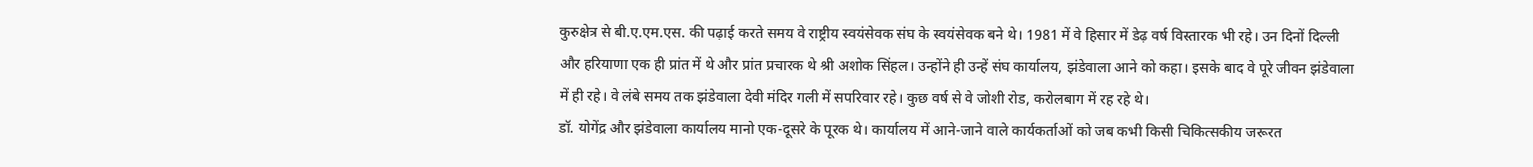कुरुक्षेत्र से बी.ए.एम.एस. की पढ़ाई करते समय वे राष्ट्रीय स्वयंसेवक संघ के स्वयंसेवक बने थे। 1981 में वे हिसार में डेढ़ वर्ष विस्तारक भी रहे। उन दिनों दिल्ली और हरियाणा एक ही प्रांत में थे और प्रांत प्रचारक थे श्री अशोक सिंहल। उन्होंने ही उन्हें संघ कार्यालय, झंडेवाला आने को कहा। इसके बाद वे पूरे जीवन झंडेवाला में ही रहे। वे लंबे समय तक झंडेवाला देवी मंदिर गली में सपरिवार रहे। कुछ वर्ष से वे जोशी रोड, करोलबाग में रह रहे थे।
डॉ. योगेंद्र और झंडेवाला कार्यालय मानो एक-दूसरे के पूरक थे। कार्यालय में आने-जाने वाले कार्यकर्ताओं को जब कभी किसी चिकित्सकीय जरूरत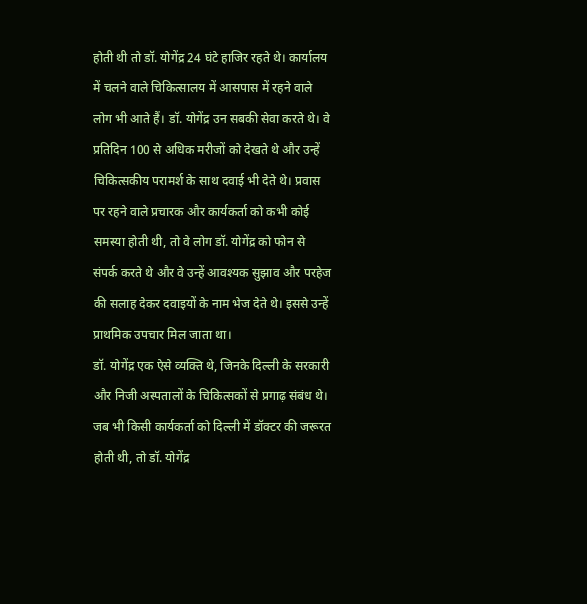होती थी तो डॉ. योगेंद्र 24 घंटे हाजिर रहते थे। कार्यालय में चलने वाले चिकित्सालय में आसपास में रहने वाले लोग भी आते हैं। डॉ. योगेंद्र उन सबकी सेवा करते थे। वे प्रतिदिन 100 से अधिक मरीजों को देखते थे और उन्हें चिकित्सकीय परामर्श के साथ दवाई भी देते थे। प्रवास पर रहने वाले प्रचारक और कार्यकर्ता को कभी कोई समस्या होती थी, तो वे लोग डॉ. योगेंद्र को फोन से संपर्क करते थे और वे उन्हें आवश्यक सुझाव और परहेज की सलाह देकर दवाइयों के नाम भेज देते थे। इससे उन्हें प्राथमिक उपचार मिल जाता था।
डॉ. योगेंद्र एक ऐसे व्यक्ति थे, जिनके दिल्ली के सरकारी और निजी अस्पतालों के चिकित्सकों से प्रगाढ़ संबंध थे। जब भी किसी कार्यकर्ता को दिल्ली में डॉक्टर की जरूरत होती थी, तो डॉ. योगेंद्र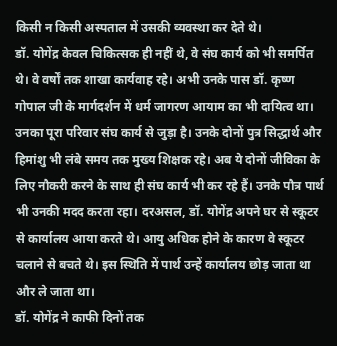किसी न किसी अस्पताल में उसकी व्यवस्था कर देते थे।
डॉ. योगेंद्र केवल चिकित्सक ही नहीं थे, वे संघ कार्य को भी समर्पित थे। वे वर्षों तक शाखा कार्यवाह रहे। अभी उनके पास डॉ. कृष्ण गोपाल जी के मार्गदर्शन में धर्म जागरण आयाम का भी दायित्व था। उनका पूरा परिवार संघ कार्य से जुड़ा है। उनके दोनों पुत्र सिद्धार्थ और हिमांशु भी लंबे समय तक मुख्य शिक्षक रहे। अब ये दोनों जीविका के लिए नौकरी करने के साथ ही संघ कार्य भी कर रहे हैं। उनके पौत्र पार्थ भी उनकी मदद करता रहा। दरअसल, डॉ. योगेंद्र अपने घर से स्कूटर से कार्यालय आया करते थे। आयु अधिक होने के कारण वे स्कूटर चलाने से बचते थे। इस स्थिति में पार्थ उन्हें कार्यालय छोड़ जाता था और ले जाता था।
डॉ. योगेंद्र ने काफी दिनों तक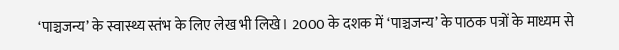‘पाञ्चजन्य’ के स्वास्थ्य स्तंभ के लिए लेख भी लिखे। 2000 के दशक में ‘पाञ्चजन्य’ के पाठक पत्रों के माध्यम से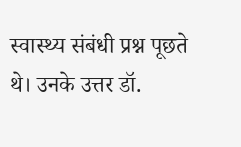स्वास्थ्य संबंधी प्रश्न पूछते थे। उनके उत्तर डॉ.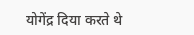योगेंद्र दिया करते थे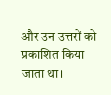और उन उत्तरों को प्रकाशित किया जाता था।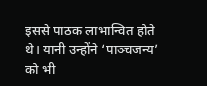इससे पाठक लाभान्वित होते थे। यानी उन्होंने ‘पाञ्चजन्य’ को भी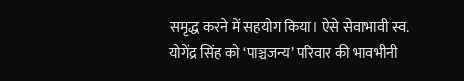समृद्ध करने में सहयोग किया। ऐसे सेवाभावी स्व. योगेंद्र सिंह को ‘पाञ्चजन्य’ परिवार की भावभीनी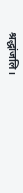श्रद्धांजलि।